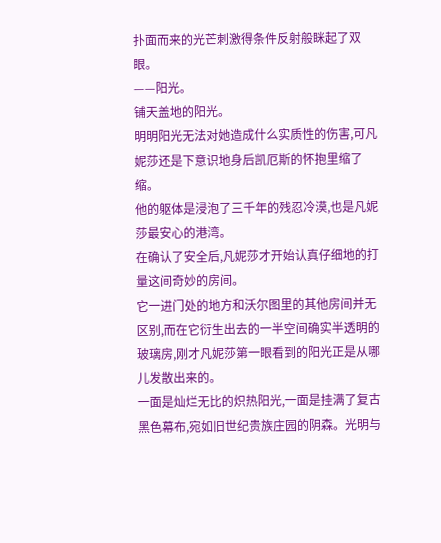扑面而来的光芒刺激得条件反射般眯起了双眼。
——阳光。
铺天盖地的阳光。
明明阳光无法对她造成什么实质性的伤害,可凡妮莎还是下意识地身后凯厄斯的怀抱里缩了缩。
他的躯体是浸泡了三千年的残忍冷漠,也是凡妮莎最安心的港湾。
在确认了安全后,凡妮莎才开始认真仔细地的打量这间奇妙的房间。
它一进门处的地方和沃尔图里的其他房间并无区别,而在它衍生出去的一半空间确实半透明的玻璃房,刚才凡妮莎第一眼看到的阳光正是从哪儿发散出来的。
一面是灿烂无比的炽热阳光,一面是挂满了复古黑色幕布,宛如旧世纪贵族庄园的阴森。光明与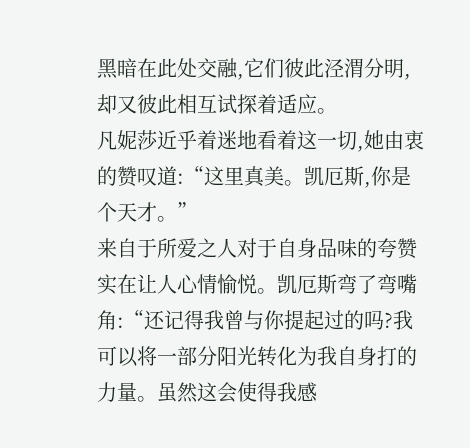黑暗在此处交融,它们彼此泾渭分明,却又彼此相互试探着适应。
凡妮莎近乎着迷地看着这一切,她由衷的赞叹道:“这里真美。凯厄斯,你是个天才。”
来自于所爱之人对于自身品味的夸赞实在让人心情愉悦。凯厄斯弯了弯嘴角:“还记得我曾与你提起过的吗?我可以将一部分阳光转化为我自身打的力量。虽然这会使得我感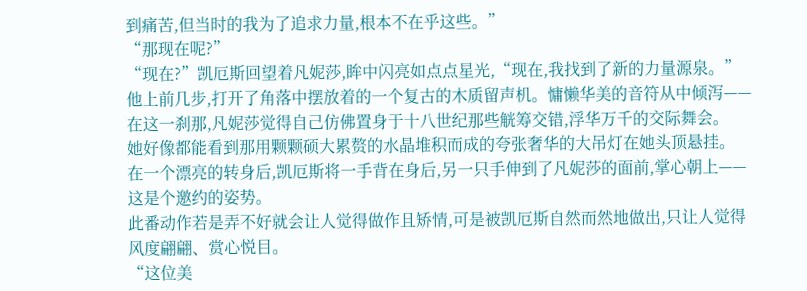到痛苦,但当时的我为了追求力量,根本不在乎这些。”
“那现在呢?”
“现在?”凯厄斯回望着凡妮莎,眸中闪亮如点点星光,“现在,我找到了新的力量源泉。”
他上前几步,打开了角落中摆放着的一个复古的木质留声机。慵懒华美的音符从中倾泻——在这一刹那,凡妮莎觉得自己仿佛置身于十八世纪那些觥筹交错,浮华万千的交际舞会。
她好像都能看到那用颗颗硕大累赘的水晶堆积而成的夸张奢华的大吊灯在她头顶悬挂。
在一个漂亮的转身后,凯厄斯将一手背在身后,另一只手伸到了凡妮莎的面前,掌心朝上——这是个邀约的姿势。
此番动作若是弄不好就会让人觉得做作且矫情,可是被凯厄斯自然而然地做出,只让人觉得风度翩翩、赏心悦目。
“这位美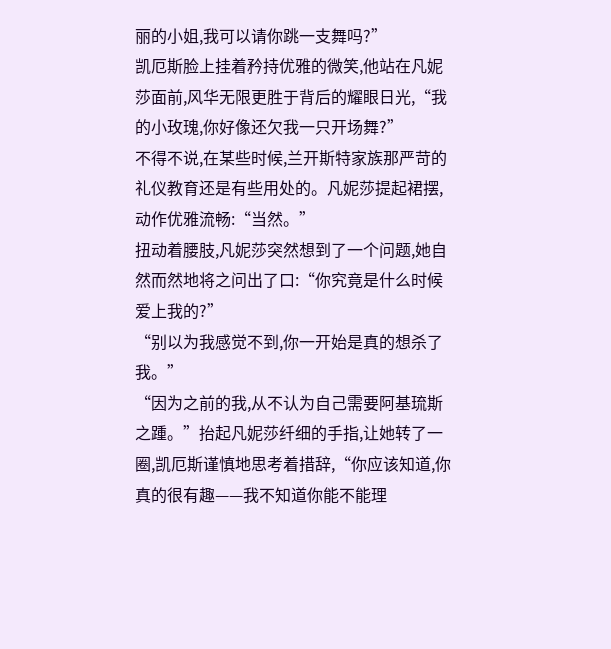丽的小姐,我可以请你跳一支舞吗?”
凯厄斯脸上挂着矜持优雅的微笑,他站在凡妮莎面前,风华无限更胜于背后的耀眼日光,“我的小玫瑰,你好像还欠我一只开场舞?”
不得不说,在某些时候,兰开斯特家族那严苛的礼仪教育还是有些用处的。凡妮莎提起裙摆,动作优雅流畅:“当然。”
扭动着腰肢,凡妮莎突然想到了一个问题,她自然而然地将之问出了口:“你究竟是什么时候爱上我的?”
“别以为我感觉不到,你一开始是真的想杀了我。”
“因为之前的我,从不认为自己需要阿基琉斯之踵。”抬起凡妮莎纤细的手指,让她转了一圈,凯厄斯谨慎地思考着措辞,“你应该知道,你真的很有趣——我不知道你能不能理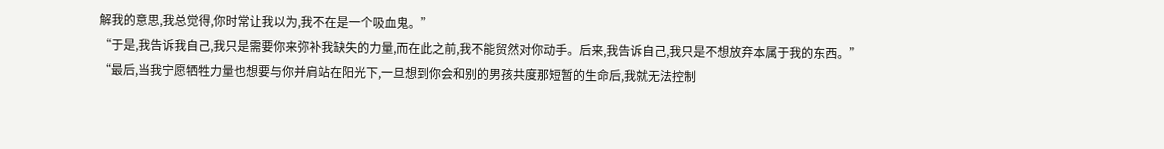解我的意思,我总觉得,你时常让我以为,我不在是一个吸血鬼。”
“于是,我告诉我自己,我只是需要你来弥补我缺失的力量,而在此之前,我不能贸然对你动手。后来,我告诉自己,我只是不想放弃本属于我的东西。”
“最后,当我宁愿牺牲力量也想要与你并肩站在阳光下,一旦想到你会和别的男孩共度那短暂的生命后,我就无法控制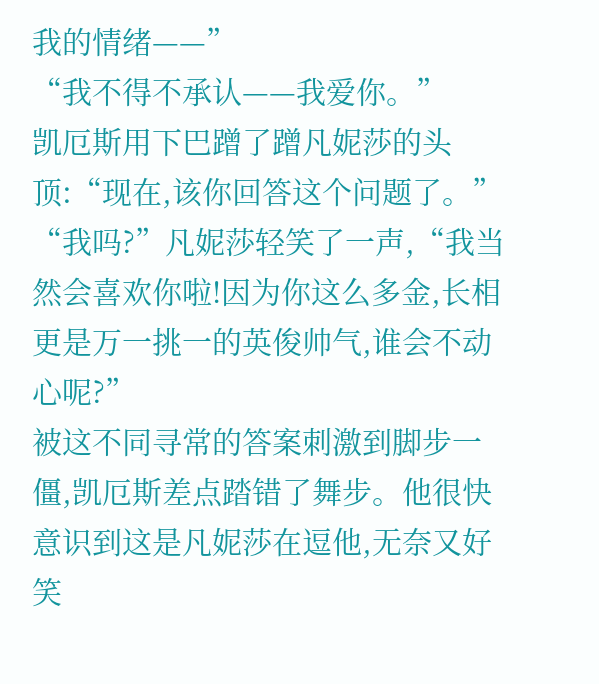我的情绪——”
“我不得不承认——我爱你。”
凯厄斯用下巴蹭了蹭凡妮莎的头顶:“现在,该你回答这个问题了。”
“我吗?”凡妮莎轻笑了一声,“我当然会喜欢你啦!因为你这么多金,长相更是万一挑一的英俊帅气,谁会不动心呢?”
被这不同寻常的答案刺激到脚步一僵,凯厄斯差点踏错了舞步。他很快意识到这是凡妮莎在逗他,无奈又好笑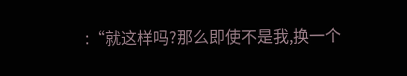:“就这样吗?那么即使不是我,换一个